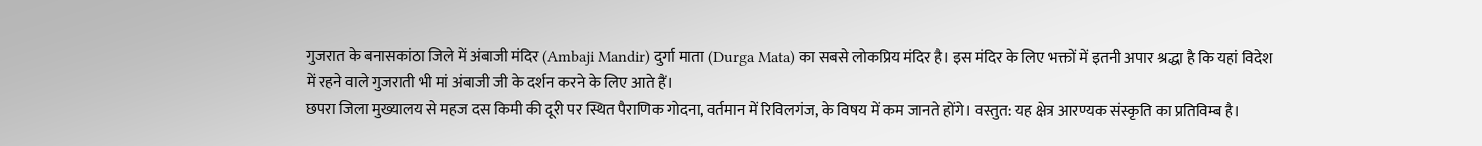गुजरात के बनासकांठा जिले में अंबाजी मंदिर (Ambaji Mandir) दुर्गा माता (Durga Mata) का सबसे लोकप्रिय मंदिर है। इस मंदिर के लिए भक्तों में इतनी अपार श्रद्धा है कि यहां विदेश में रहने वाले गुजराती भी मां अंबाजी जी के दर्शन करने के लिए आते हैं।
छपरा जिला मुख्यालय से महज दस किमी की दूरी पर स्थित पैराणिक गोदना, वर्तमान में रिविलगंज, के विषय में कम जानते होंगे। वस्तुत: यह क्षेत्र आरण्यक संस्कृति का प्रतिविम्ब है।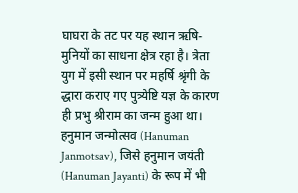घाघरा के तट पर यह स्थान ऋषि-मुनियों का साधना क्षेत्र रहा है। त्रेता युग में इसी स्थान पर महर्षि श्रृंगी के द्धारा कराए गए पुत्र्येष्टि यज्ञ के कारण ही प्रभु श्रीराम का जन्म हुआ था।
हनुमान जन्मोत्सव (Hanuman Janmotsav), जिसे हनुमान जयंती (Hanuman Jayanti) के रूप में भी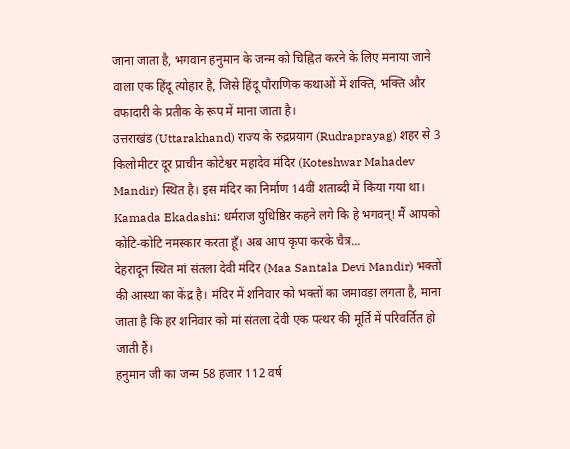जाना जाता है, भगवान हनुमान के जन्म को चिह्नित करने के लिए मनाया जाने वाला एक हिंदू त्योहार है, जिसे हिंदू पौराणिक कथाओं में शक्ति, भक्ति और वफादारी के प्रतीक के रूप में माना जाता है।
उत्तराखंड (Uttarakhand) राज्य के रुद्रप्रयाग (Rudraprayag) शहर से 3 किलोमीटर दूर प्राचीन कोटेश्वर महादेव मंदिर (Koteshwar Mahadev Mandir) स्थित है। इस मंदिर का निर्माण 14वीं शताब्दी में किया गया था।
Kamada Ekadashi: धर्मराज युधिष्ठिर कहने लगे कि हे भगवन्! मैं आपको कोटि-कोटि नमस्कार करता हूँ। अब आप कृपा करके चैत्र...
देहरादून स्थित मां संतला देवी मंदिर (Maa Santala Devi Mandir) भक्तों की आस्था का केंद्र है। मंदिर में शनिवार को भक्तों का जमावड़ा लगता है, माना जाता है कि हर शनिवार को मां संतला देवी एक पत्थर की मूर्ति में परिवर्तित हो जाती हैं।
हनुमान जी का जन्म 58 हजार 112 वर्ष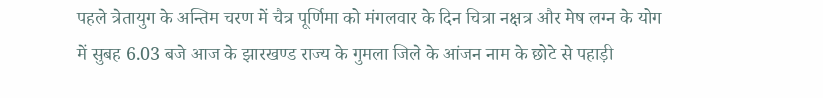पहले त्रेतायुग के अन्तिम चरण में चैत्र पूर्णिमा को मंगलवार के दिन चित्रा नक्षत्र और मेष लग्न के योग में सुबह 6.03 बजे आज के झारखण्ड राज्य के गुमला जिले के आंजन नाम के छोटे से पहाड़ी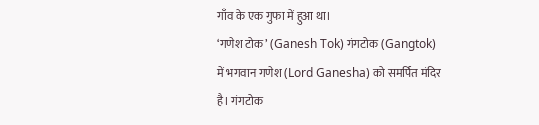गाँव के एक गुफा में हुआ था।
‘गणेश टोक’ (Ganesh Tok) गंगटोक (Gangtok) में भगवान गणेश (Lord Ganesha) को समर्पित मंदिर है। गंगटोक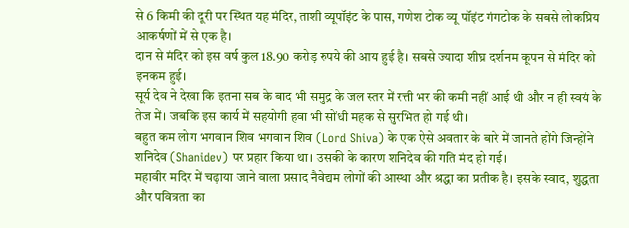से 6 किमी की दूरी पर स्थित यह मंदिर, ताशी व्यूपॉइंट के पास, गणेश टोक व्यू पॉइंट गंगटोक के सबसे लोकप्रिय आकर्षणों में से एक है।
दान से मंदिर को इस वर्ष कुल 18.90 करोड़ रुपये की आय हुई है। सबसे ज्यादा शीघ्र दर्शनम कूपन से मंदिर को इनकम हुई।
सूर्य देव ने देखा कि इतना सब के बाद भी समुद्र के जल स्तर में रत्ती भर की कमी नहीं आई थी और न ही स्वयं के तेज में। जबकि इस कार्य में सहयोगी हवा भी सोंधी महक से सुरभित हो गई थी।
बहुत कम लोग भगवान शिव भगवान शिव (Lord Shiva) के एक ऐसे अवतार के बारे में जानते होंगे जिन्होंने शनिदेव (Shanidev) पर प्रहार किया था। उसकी के कारण शनिदेव की गति मंद हो गई।
महावीर मदिर में चढ़ाया जाने वाला प्रसाद नैवेद्यम लोगों की आस्था और श्रद्धा का प्रतीक है। इसके स्वाद, शुद्धता और पवित्रता का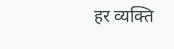हर व्यक्ति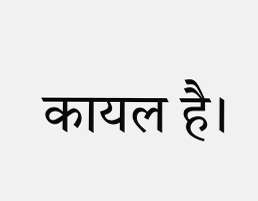कायल है।